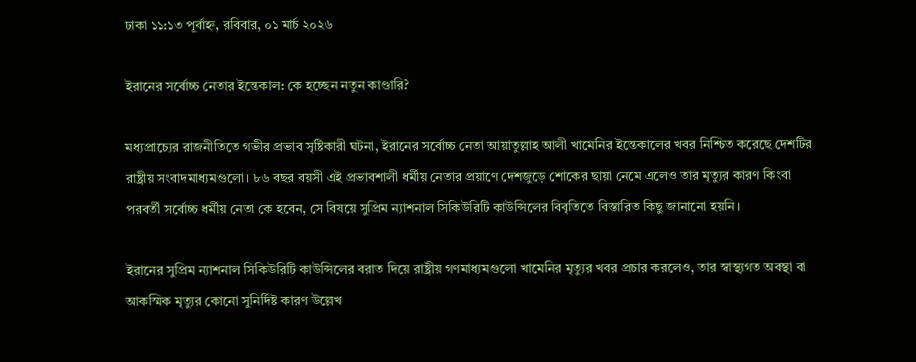ঢাকা ১১:১৩ পূর্বাহ্ন, রবিবার, ০১ মার্চ ২০২৬

ইরানের সর্বোচ্চ নেতার ইন্তেকাল: কে হচ্ছেন নতুন কাণ্ডারি?

মধ্যপ্রাচ্যের রাজনীতিতে গভীর প্রভাব সৃষ্টিকারী ঘটনা, ইরানের সর্বোচ্চ নেতা আয়াতুল্লাহ আলী খামেনির ইন্তেকালের খবর নিশ্চিত করেছে দেশটির রাষ্ট্রীয় সংবাদমাধ্যমগুলো। ৮৬ বছর বয়সী এই প্রভাবশালী ধর্মীয় নেতার প্রয়াণে দেশজুড়ে শোকের ছায়া নেমে এলেও তার মৃত্যুর কারণ কিংবা পরবর্তী সর্বোচ্চ ধর্মীয় নেতা কে হবেন, সে বিষয়ে সুপ্রিম ন্যাশনাল সিকিউরিটি কাউন্সিলের বিবৃতিতে বিস্তারিত কিছু জানানো হয়নি।

ইরানের সুপ্রিম ন্যাশনাল সিকিউরিটি কাউন্সিলের বরাত দিয়ে রাষ্ট্রীয় গণমাধ্যমগুলো খামেনির মৃত্যুর খবর প্রচার করলেও, তার স্বাস্থ্যগত অবস্থা বা আকস্মিক মৃত্যুর কোনো সুনির্দিষ্ট কারণ উল্লেখ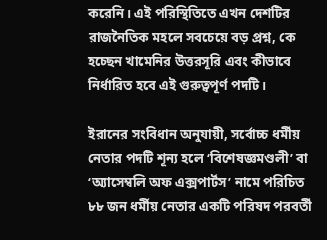করেনি। এই পরিস্থিতিতে এখন দেশটির রাজনৈতিক মহলে সবচেয়ে বড় প্রশ্ন, কে হচ্ছেন খামেনির উত্তরসূরি এবং কীভাবে নির্ধারিত হবে এই গুরুত্বপূর্ণ পদটি।

ইরানের সংবিধান অনুযায়ী, সর্বোচ্চ ধর্মীয় নেতার পদটি শূন্য হলে ‘বিশেষজ্ঞমণ্ডলী’ বা ‘অ্যাসেম্বলি অফ এক্সপার্টস’ নামে পরিচিত ৮৮ জন ধর্মীয় নেতার একটি পরিষদ পরবর্তী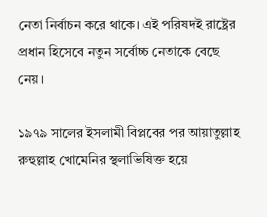নেতা নির্বাচন করে থাকে। এই পরিষদই রাষ্ট্রের প্রধান হিসেবে নতুন সর্বোচ্চ নেতাকে বেছে নেয়।

১৯৭৯ সালের ইসলামী বিপ্লবের পর আয়াতুল্লাহ রুহুল্লাহ খোমেনির স্থলাভিষিক্ত হয়ে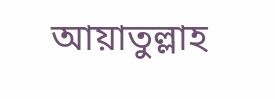আয়াতুল্লাহ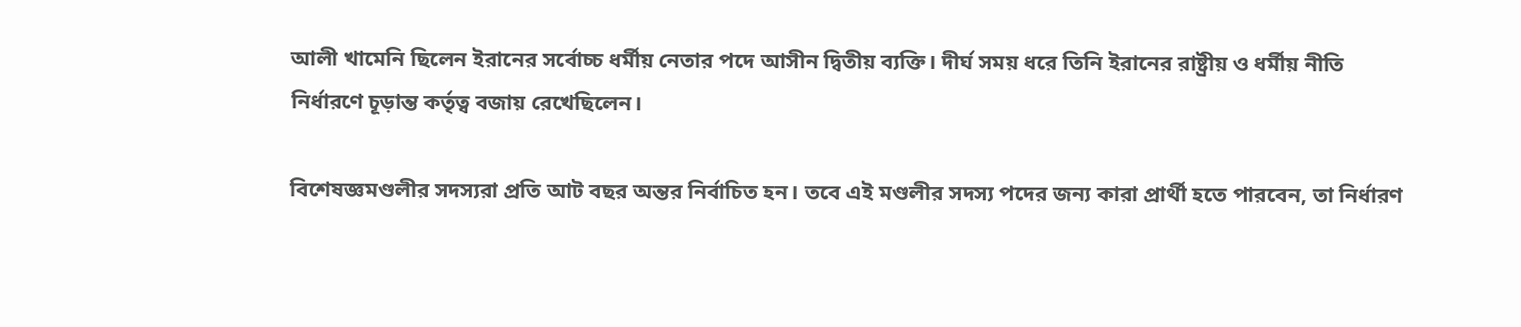আলী খামেনি ছিলেন ইরানের সর্বোচ্চ ধর্মীয় নেতার পদে আসীন দ্বিতীয় ব্যক্তি। দীর্ঘ সময় ধরে তিনি ইরানের রাষ্ট্রীয় ও ধর্মীয় নীতি নির্ধারণে চূড়ান্ত কর্তৃত্ব বজায় রেখেছিলেন।

বিশেষজ্ঞমণ্ডলীর সদস্যরা প্রতি আট বছর অন্তর নির্বাচিত হন। তবে এই মণ্ডলীর সদস্য পদের জন্য কারা প্রার্থী হতে পারবেন, তা নির্ধারণ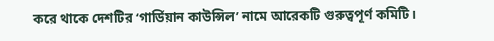করে থাকে দেশটির ‘গার্ডিয়ান কাউন্সিল’ নামে আরেকটি গুরুত্বপূর্ণ কমিটি।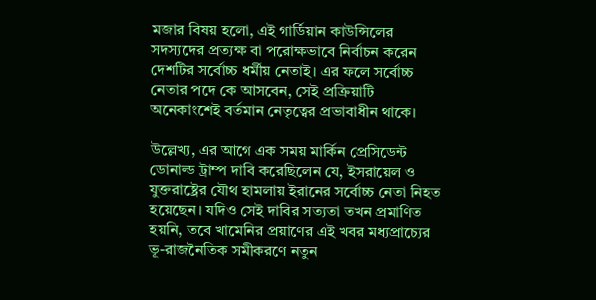মজার বিষয় হলো, এই গার্ডিয়ান কাউন্সিলের সদস্যদের প্রত্যক্ষ বা পরোক্ষভাবে নির্বাচন করেন দেশটির সর্বোচ্চ ধর্মীয় নেতাই। এর ফলে সর্বোচ্চ নেতার পদে কে আসবেন, সেই প্রক্রিয়াটি অনেকাংশেই বর্তমান নেতৃত্বের প্রভাবাধীন থাকে।

উল্লেখ্য, এর আগে এক সময় মার্কিন প্রেসিডেন্ট ডোনাল্ড ট্রাম্প দাবি করেছিলেন যে, ইসরায়েল ও যুক্তরাষ্ট্রের যৌথ হামলায় ইরানের সর্বোচ্চ নেতা নিহত হয়েছেন। যদিও সেই দাবির সত্যতা তখন প্রমাণিত হয়নি, তবে খামেনির প্রয়াণের এই খবর মধ্যপ্রাচ্যের ভূ-রাজনৈতিক সমীকরণে নতুন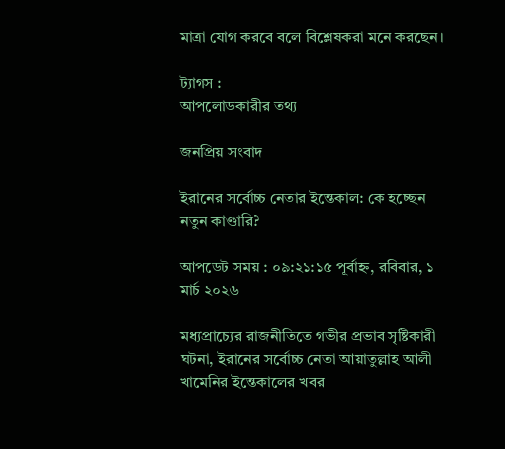মাত্রা যোগ করবে বলে বিশ্লেষকরা মনে করছেন।

ট্যাগস :
আপলোডকারীর তথ্য

জনপ্রিয় সংবাদ

ইরানের সর্বোচ্চ নেতার ইন্তেকাল: কে হচ্ছেন নতুন কাণ্ডারি?

আপডেট সময় : ০৯:২১:১৫ পূর্বাহ্ন, রবিবার, ১ মার্চ ২০২৬

মধ্যপ্রাচ্যের রাজনীতিতে গভীর প্রভাব সৃষ্টিকারী ঘটনা, ইরানের সর্বোচ্চ নেতা আয়াতুল্লাহ আলী খামেনির ইন্তেকালের খবর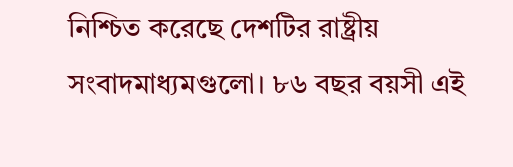নিশ্চিত করেছে দেশটির রাষ্ট্রীয় সংবাদমাধ্যমগুলো। ৮৬ বছর বয়সী এই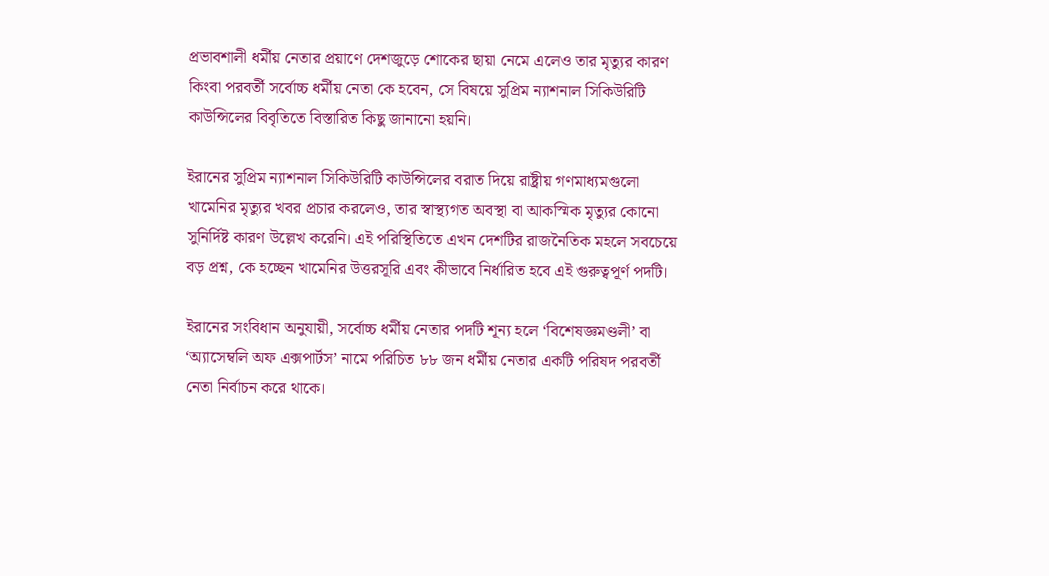প্রভাবশালী ধর্মীয় নেতার প্রয়াণে দেশজুড়ে শোকের ছায়া নেমে এলেও তার মৃত্যুর কারণ কিংবা পরবর্তী সর্বোচ্চ ধর্মীয় নেতা কে হবেন, সে বিষয়ে সুপ্রিম ন্যাশনাল সিকিউরিটি কাউন্সিলের বিবৃতিতে বিস্তারিত কিছু জানানো হয়নি।

ইরানের সুপ্রিম ন্যাশনাল সিকিউরিটি কাউন্সিলের বরাত দিয়ে রাষ্ট্রীয় গণমাধ্যমগুলো খামেনির মৃত্যুর খবর প্রচার করলেও, তার স্বাস্থ্যগত অবস্থা বা আকস্মিক মৃত্যুর কোনো সুনির্দিষ্ট কারণ উল্লেখ করেনি। এই পরিস্থিতিতে এখন দেশটির রাজনৈতিক মহলে সবচেয়ে বড় প্রশ্ন, কে হচ্ছেন খামেনির উত্তরসূরি এবং কীভাবে নির্ধারিত হবে এই গুরুত্বপূর্ণ পদটি।

ইরানের সংবিধান অনুযায়ী, সর্বোচ্চ ধর্মীয় নেতার পদটি শূন্য হলে ‘বিশেষজ্ঞমণ্ডলী’ বা ‘অ্যাসেম্বলি অফ এক্সপার্টস’ নামে পরিচিত ৮৮ জন ধর্মীয় নেতার একটি পরিষদ পরবর্তী নেতা নির্বাচন করে থাকে।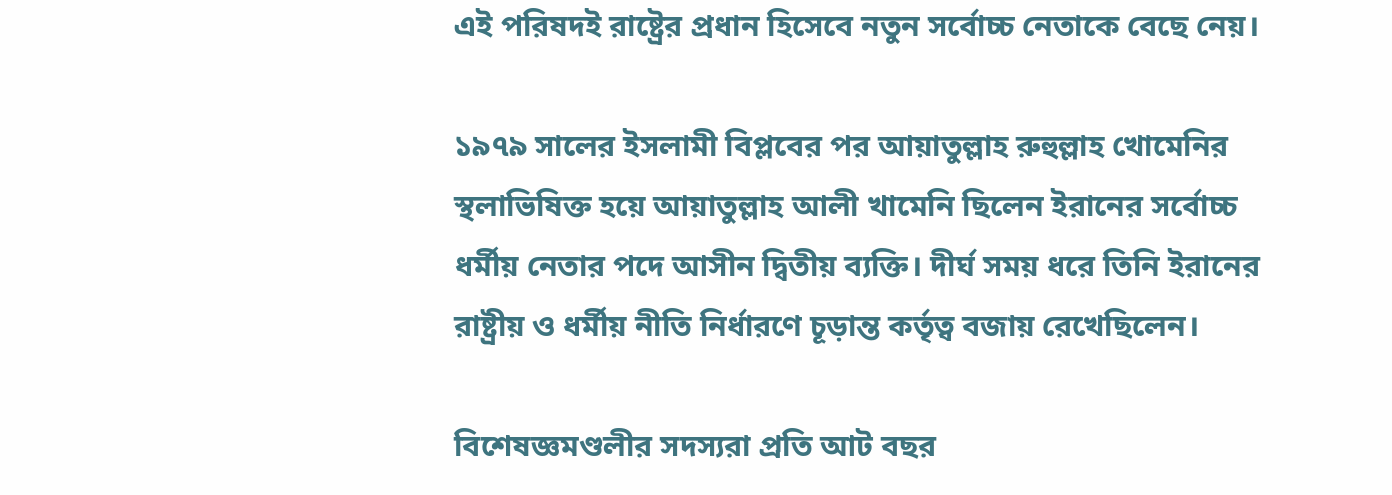এই পরিষদই রাষ্ট্রের প্রধান হিসেবে নতুন সর্বোচ্চ নেতাকে বেছে নেয়।

১৯৭৯ সালের ইসলামী বিপ্লবের পর আয়াতুল্লাহ রুহুল্লাহ খোমেনির স্থলাভিষিক্ত হয়ে আয়াতুল্লাহ আলী খামেনি ছিলেন ইরানের সর্বোচ্চ ধর্মীয় নেতার পদে আসীন দ্বিতীয় ব্যক্তি। দীর্ঘ সময় ধরে তিনি ইরানের রাষ্ট্রীয় ও ধর্মীয় নীতি নির্ধারণে চূড়ান্ত কর্তৃত্ব বজায় রেখেছিলেন।

বিশেষজ্ঞমণ্ডলীর সদস্যরা প্রতি আট বছর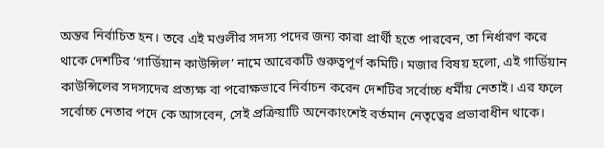অন্তর নির্বাচিত হন। তবে এই মণ্ডলীর সদস্য পদের জন্য কারা প্রার্থী হতে পারবেন, তা নির্ধারণ করে থাকে দেশটির ‘গার্ডিয়ান কাউন্সিল’ নামে আরেকটি গুরুত্বপূর্ণ কমিটি। মজার বিষয় হলো, এই গার্ডিয়ান কাউন্সিলের সদস্যদের প্রত্যক্ষ বা পরোক্ষভাবে নির্বাচন করেন দেশটির সর্বোচ্চ ধর্মীয় নেতাই। এর ফলে সর্বোচ্চ নেতার পদে কে আসবেন, সেই প্রক্রিয়াটি অনেকাংশেই বর্তমান নেতৃত্বের প্রভাবাধীন থাকে।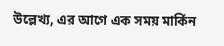উল্লেখ্য, এর আগে এক সময় মার্কিন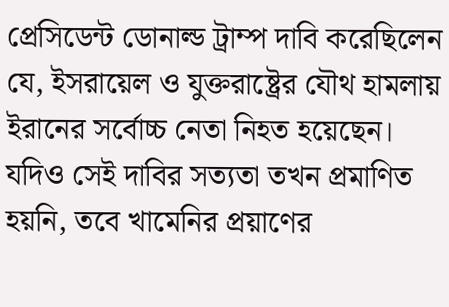প্রেসিডেন্ট ডোনাল্ড ট্রাম্প দাবি করেছিলেন যে, ইসরায়েল ও যুক্তরাষ্ট্রের যৌথ হামলায় ইরানের সর্বোচ্চ নেতা নিহত হয়েছেন। যদিও সেই দাবির সত্যতা তখন প্রমাণিত হয়নি, তবে খামেনির প্রয়াণের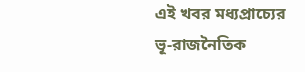এই খবর মধ্যপ্রাচ্যের ভূ-রাজনৈতিক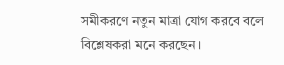সমীকরণে নতুন মাত্রা যোগ করবে বলে বিশ্লেষকরা মনে করছেন।